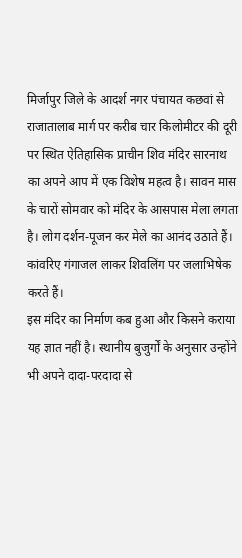मिर्जापुर जिले के आदर्श नगर पंचायत कछवां से राजातालाब मार्ग पर करीब चार किलोमीटर की दूरी पर स्थित ऐतिहासिक प्राचीन शिव मंदिर सारनाथ का अपने आप में एक विशेष महत्व है। सावन मास के चारों सोमवार को मंदिर के आसपास मेला लगता है। लोग दर्शन-पूजन कर मेले का आनंद उठाते हैं। कांवरिए गंगाजल लाकर शिवलिंग पर जलाभिषेक करते हैं।
इस मंदिर का निर्माण कब हुआ और किसने कराया यह ज्ञात नहीं है। स्थानीय बुजुर्गों के अनुसार उन्होंने भी अपने दादा-परदादा से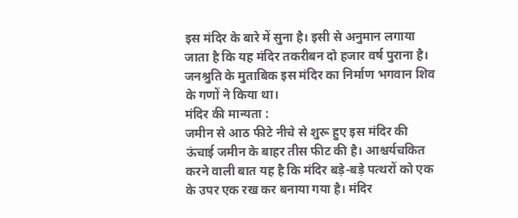इस मंदिर के बारे में सुना है। इसी से अनुमान लगाया जाता है कि यह मंदिर तकरीबन दो हजार वर्ष पुराना है। जनश्रुति के मुताबिक इस मंदिर का निर्माण भगवान शिव के गणों ने किया था।
मंदिर की मान्यता :
जमीन से आठ फीटे नीचे से शुरू हुए इस मंदिर की ऊंचाई जमीन के बाहर तीस फीट की है। आश्चर्यचकित करने वाली बात यह है कि मंदिर बड़े-बड़े पत्थरों को एक के उपर एक रख कर बनाया गया है। मंदिर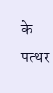के पत्थर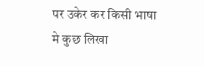पर उकेर कर किसी भाषा मे कुछ लिखा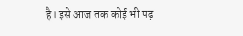है। इसे आज तक कोई भी पढ़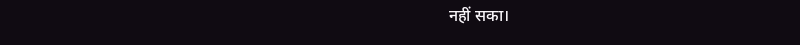नहीं सका।